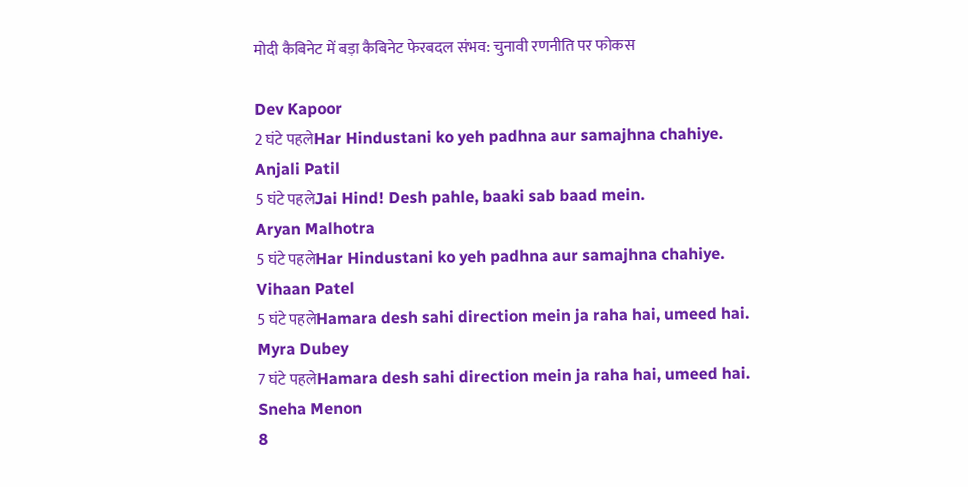मोदी कैबिनेट में बड़ा कैबिनेट फेरबदल संभव: चुनावी रणनीति पर फोकस

Dev Kapoor
2 घंटे पहलेHar Hindustani ko yeh padhna aur samajhna chahiye.
Anjali Patil
5 घंटे पहलेJai Hind! Desh pahle, baaki sab baad mein.
Aryan Malhotra
5 घंटे पहलेHar Hindustani ko yeh padhna aur samajhna chahiye.
Vihaan Patel
5 घंटे पहलेHamara desh sahi direction mein ja raha hai, umeed hai.
Myra Dubey
7 घंटे पहलेHamara desh sahi direction mein ja raha hai, umeed hai.
Sneha Menon
8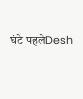घंटे पहलेDesh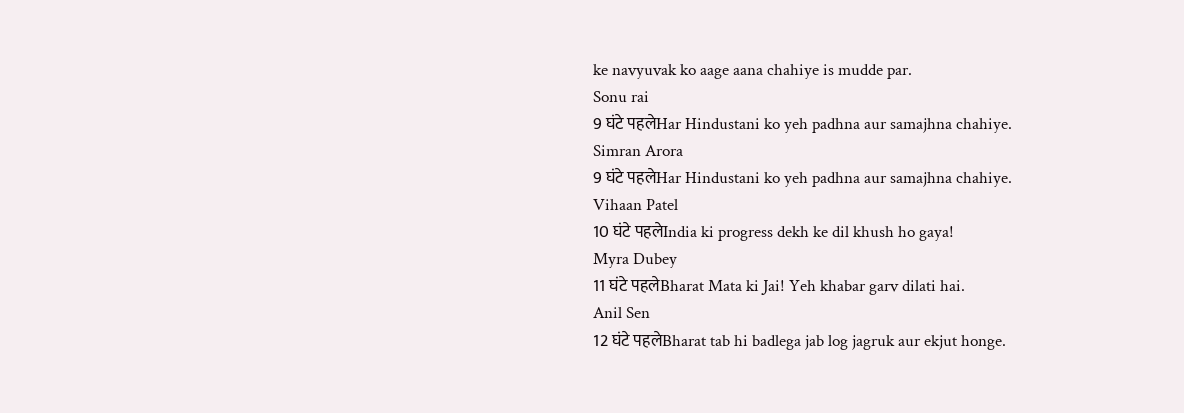ke navyuvak ko aage aana chahiye is mudde par.
Sonu rai
9 घंटे पहलेHar Hindustani ko yeh padhna aur samajhna chahiye.
Simran Arora
9 घंटे पहलेHar Hindustani ko yeh padhna aur samajhna chahiye.
Vihaan Patel
10 घंटे पहलेIndia ki progress dekh ke dil khush ho gaya!
Myra Dubey
11 घंटे पहलेBharat Mata ki Jai! Yeh khabar garv dilati hai.
Anil Sen
12 घंटे पहलेBharat tab hi badlega jab log jagruk aur ekjut honge.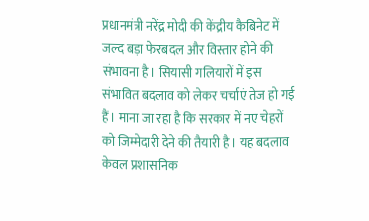प्रधानमंत्री नरेंद्र मोदी की केंद्रीय कैबिनेट में जल्द बड़ा फेरबदल और विस्तार होने की संभावना है। सियासी गलियारों में इस संभावित बदलाव को लेकर चर्चाएं तेज हो गई हैं। माना जा रहा है कि सरकार में नए चेहरों को जिम्मेदारी देने की तैयारी है। यह बदलाव केवल प्रशासनिक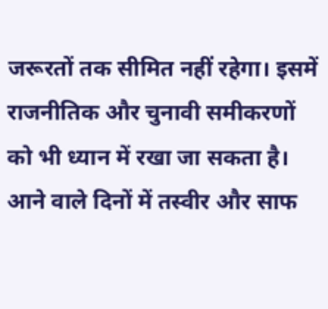जरूरतों तक सीमित नहीं रहेगा। इसमें राजनीतिक और चुनावी समीकरणों को भी ध्यान में रखा जा सकता है। आने वाले दिनों में तस्वीर और साफ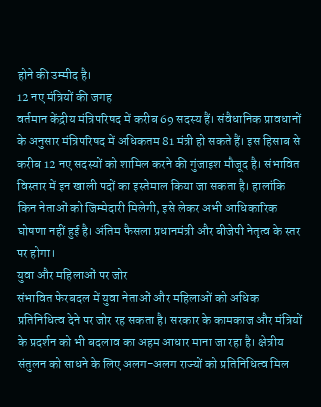होने की उम्मीद है।
12 नए मंत्रियों की जगह
वर्तमान केंद्रीय मंत्रिपरिषद में करीब 69 सदस्य हैं। संवैधानिक प्रावधानों के अनुसार मंत्रिपरिषद में अधिकतम 81 मंत्री हो सकते हैं। इस हिसाब से करीब 12 नए सदस्यों को शामिल करने की गुंजाइश मौजूद है। संभावित विस्तार में इन खाली पदों का इस्तेमाल किया जा सकता है। हालांकि किन नेताओं को जिम्मेदारी मिलेगी, इसे लेकर अभी आधिकारिक घोषणा नहीं हुई है। अंतिम फैसला प्रधानमंत्री और बीजेपी नेतृत्व के स्तर पर होगा।
युवा और महिलाओं पर जोर
संभावित फेरबदल में युवा नेताओं और महिलाओं को अधिक प्रतिनिधित्व देने पर जोर रह सकता है। सरकार के कामकाज और मंत्रियों के प्रदर्शन को भी बदलाव का अहम आधार माना जा रहा है। क्षेत्रीय संतुलन को साधने के लिए अलग-अलग राज्यों को प्रतिनिधित्व मिल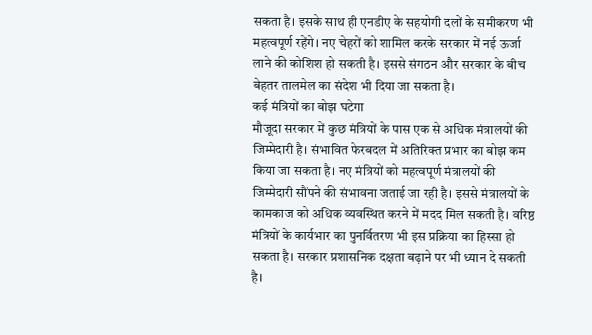सकता है। इसके साथ ही एनडीए के सहयोगी दलों के समीकरण भी महत्वपूर्ण रहेंगे। नए चेहरों को शामिल करके सरकार में नई ऊर्जा लाने की कोशिश हो सकती है। इससे संगठन और सरकार के बीच बेहतर तालमेल का संदेश भी दिया जा सकता है।
कई मंत्रियों का बोझ घटेगा
मौजूदा सरकार में कुछ मंत्रियों के पास एक से अधिक मंत्रालयों की जिम्मेदारी है। संभावित फेरबदल में अतिरिक्त प्रभार का बोझ कम किया जा सकता है। नए मंत्रियों को महत्वपूर्ण मंत्रालयों की जिम्मेदारी सौंपने की संभावना जताई जा रही है। इससे मंत्रालयों के कामकाज को अधिक व्यवस्थित करने में मदद मिल सकती है। वरिष्ठ मंत्रियों के कार्यभार का पुनर्वितरण भी इस प्रक्रिया का हिस्सा हो सकता है। सरकार प्रशासनिक दक्षता बढ़ाने पर भी ध्यान दे सकती है।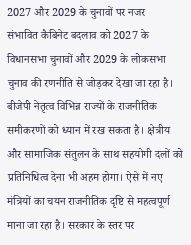2027 और 2029 के चुनावों पर नजर
संभावित कैबिनेट बदलाव को 2027 के विधानसभा चुनावों और 2029 के लोकसभा चुनाव की रणनीति से जोड़कर देखा जा रहा है। बीजेपी नेतृत्व विभिन्न राज्यों के राजनीतिक समीकरणों को ध्यान में रख सकता है। क्षेत्रीय और सामाजिक संतुलन के साथ सहयोगी दलों को प्रतिनिधित्व देना भी अहम होगा। ऐसे में नए मंत्रियों का चयन राजनीतिक दृष्टि से महत्वपूर्ण माना जा रहा है। सरकार के स्तर पर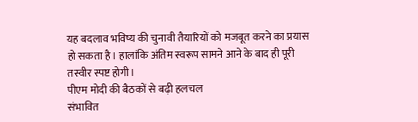यह बदलाव भविष्य की चुनावी तैयारियों को मजबूत करने का प्रयास हो सकता है। हालांकि अंतिम स्वरूप सामने आने के बाद ही पूरी तस्वीर स्पष्ट होगी।
पीएम मोदी की बैठकों से बढ़ी हलचल
संभावित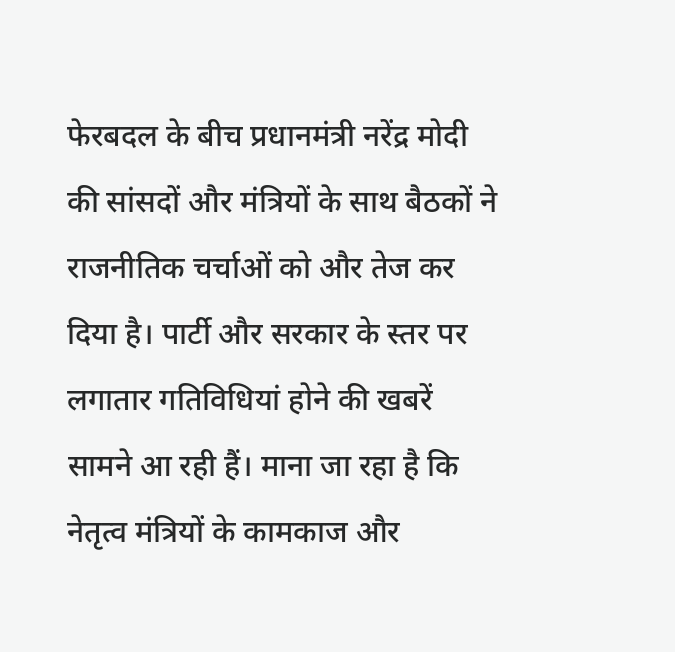फेरबदल के बीच प्रधानमंत्री नरेंद्र मोदी की सांसदों और मंत्रियों के साथ बैठकों ने राजनीतिक चर्चाओं को और तेज कर दिया है। पार्टी और सरकार के स्तर पर लगातार गतिविधियां होने की खबरें सामने आ रही हैं। माना जा रहा है कि नेतृत्व मंत्रियों के कामकाज और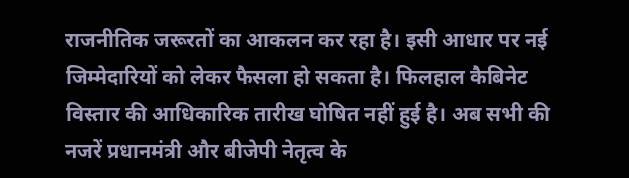राजनीतिक जरूरतों का आकलन कर रहा है। इसी आधार पर नई जिम्मेदारियों को लेकर फैसला हो सकता है। फिलहाल कैबिनेट विस्तार की आधिकारिक तारीख घोषित नहीं हुई है। अब सभी की नजरें प्रधानमंत्री और बीजेपी नेतृत्व के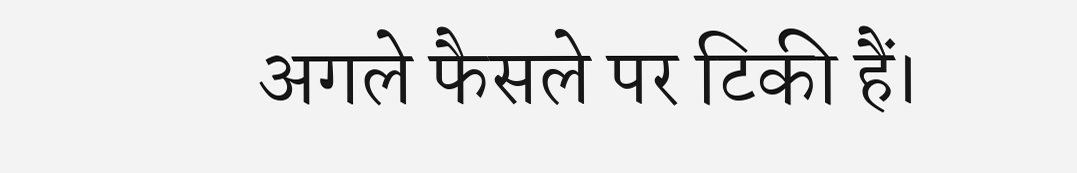अगले फैसले पर टिकी हैं।